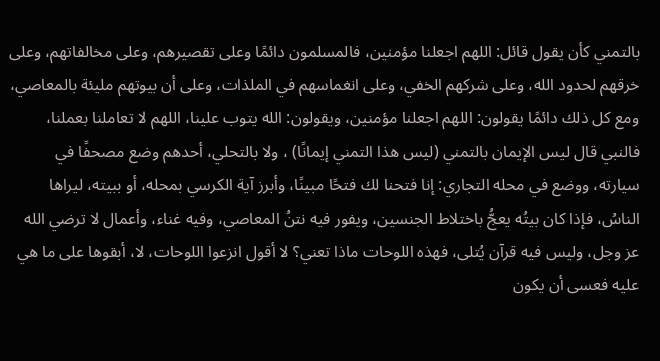بالتمني كأن يقول قائل: اللهم اجعلنا مؤمنين، فالمسلمون دائمًا وعلى تقصيرهم، وعلى مخالفاتهم، وعلى خرقهم لحدود الله، وعلى شركهم الخفي، وعلى انغماسهم في الملذات، وعلى أن بيوتهم مليئة بالمعاصي، ومع كل ذلك دائمًا يقولون: اللهم اجعلنا مؤمنين، ويقولون: الله يتوب علينا، اللهم لا تعاملنا بعملنا، فالنبي قال ليس الإيمان بالتمني (ليس هذا التمني إيمانًا) ، ولا بالتحلي، أحدهم وضع مصحفًا في سيارته، ووضع في محله التجاري: إنا فتحنا لك فتحًا مبينًا، وأبرز آية الكرسي بمحله، أو ببيته، ليراها الناسُ، فإذا كان بيتُه يعجُّ باختلاط الجنسين، ويفور فيه نتنُ المعاصي، وفيه غناء، وأعمال لا ترضي الله عز وجل، وليس فيه قرآن يُتلى، فهذه اللوحات ماذا تعني؟ لا أقول انزعوا اللوحات، لا، أبقوها على ما هي عليه فعسى أن يكون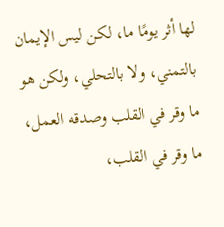لها أثر يومًا ما، لكن ليس الإيمان بالتمني، ولا بالتحلي، ولكن هو ما وقر في القلب وصدقه العمل، ما وقر في القلب،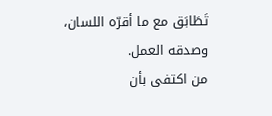تَطَابَق مع ما أقرّه اللسان، وصدقه العمل.
من اكتفى بأن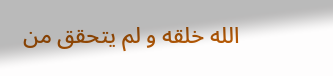الله خلقه و لم يتحقق من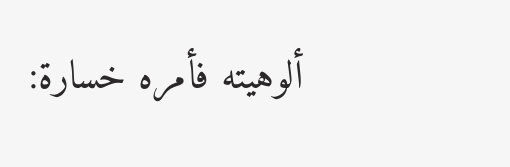ألوهيته فأمره خسارة: